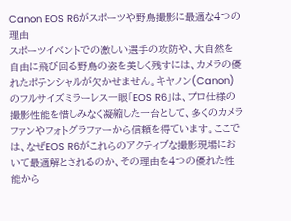Canon EOS R6がスポーツや野鳥撮影に最適な4つの理由
スポーツイベントでの激しい選手の攻防や、大自然を自由に飛び回る野鳥の姿を美しく残すには、カメラの優れたポテンシャルが欠かせません。キヤノン(Canon)のフルサイズミラーレス一眼「EOS R6」は、プロ仕様の撮影性能を惜しみなく凝縮した一台として、多くのカメラファンやフォトグラファーから信頼を得ています。ここでは、なぜEOS R6がこれらのアクティブな撮影現場において最適解とされるのか、その理由を4つの優れた性能から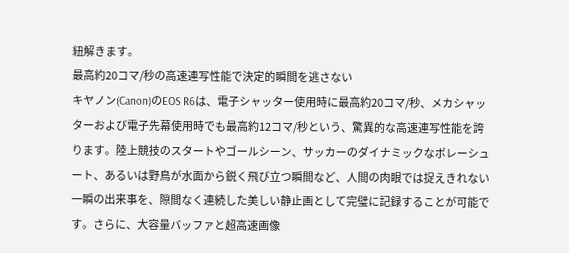紐解きます。
最高約20コマ/秒の高速連写性能で決定的瞬間を逃さない
キヤノン(Canon)のEOS R6は、電子シャッター使用時に最高約20コマ/秒、メカシャッターおよび電子先幕使用時でも最高約12コマ/秒という、驚異的な高速連写性能を誇ります。陸上競技のスタートやゴールシーン、サッカーのダイナミックなボレーシュート、あるいは野鳥が水面から鋭く飛び立つ瞬間など、人間の肉眼では捉えきれない一瞬の出来事を、隙間なく連続した美しい静止画として完璧に記録することが可能です。さらに、大容量バッファと超高速画像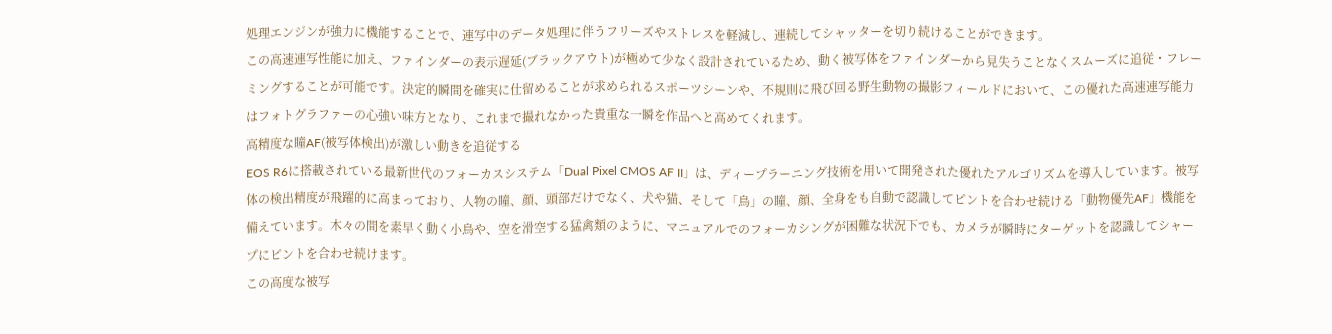処理エンジンが強力に機能することで、連写中のデータ処理に伴うフリーズやストレスを軽減し、連続してシャッターを切り続けることができます。
この高速連写性能に加え、ファインダーの表示遅延(ブラックアウト)が極めて少なく設計されているため、動く被写体をファインダーから見失うことなくスムーズに追従・フレーミングすることが可能です。決定的瞬間を確実に仕留めることが求められるスポーツシーンや、不規則に飛び回る野生動物の撮影フィールドにおいて、この優れた高速連写能力はフォトグラファーの心強い味方となり、これまで撮れなかった貴重な一瞬を作品へと高めてくれます。
高精度な瞳AF(被写体検出)が激しい動きを追従する
EOS R6に搭載されている最新世代のフォーカスシステム「Dual Pixel CMOS AF II」は、ディープラーニング技術を用いて開発された優れたアルゴリズムを導入しています。被写体の検出精度が飛躍的に高まっており、人物の瞳、顔、頭部だけでなく、犬や猫、そして「鳥」の瞳、顔、全身をも自動で認識してピントを合わせ続ける「動物優先AF」機能を備えています。木々の間を素早く動く小鳥や、空を滑空する猛禽類のように、マニュアルでのフォーカシングが困難な状況下でも、カメラが瞬時にターゲットを認識してシャープにピントを合わせ続けます。
この高度な被写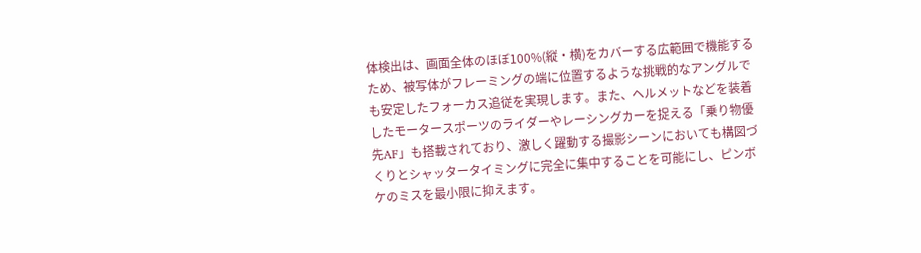体検出は、画面全体のほぼ100%(縦・横)をカバーする広範囲で機能するため、被写体がフレーミングの端に位置するような挑戦的なアングルでも安定したフォーカス追従を実現します。また、ヘルメットなどを装着したモータースポーツのライダーやレーシングカーを捉える「乗り物優先AF」も搭載されており、激しく躍動する撮影シーンにおいても構図づくりとシャッタータイミングに完全に集中することを可能にし、ピンボケのミスを最小限に抑えます。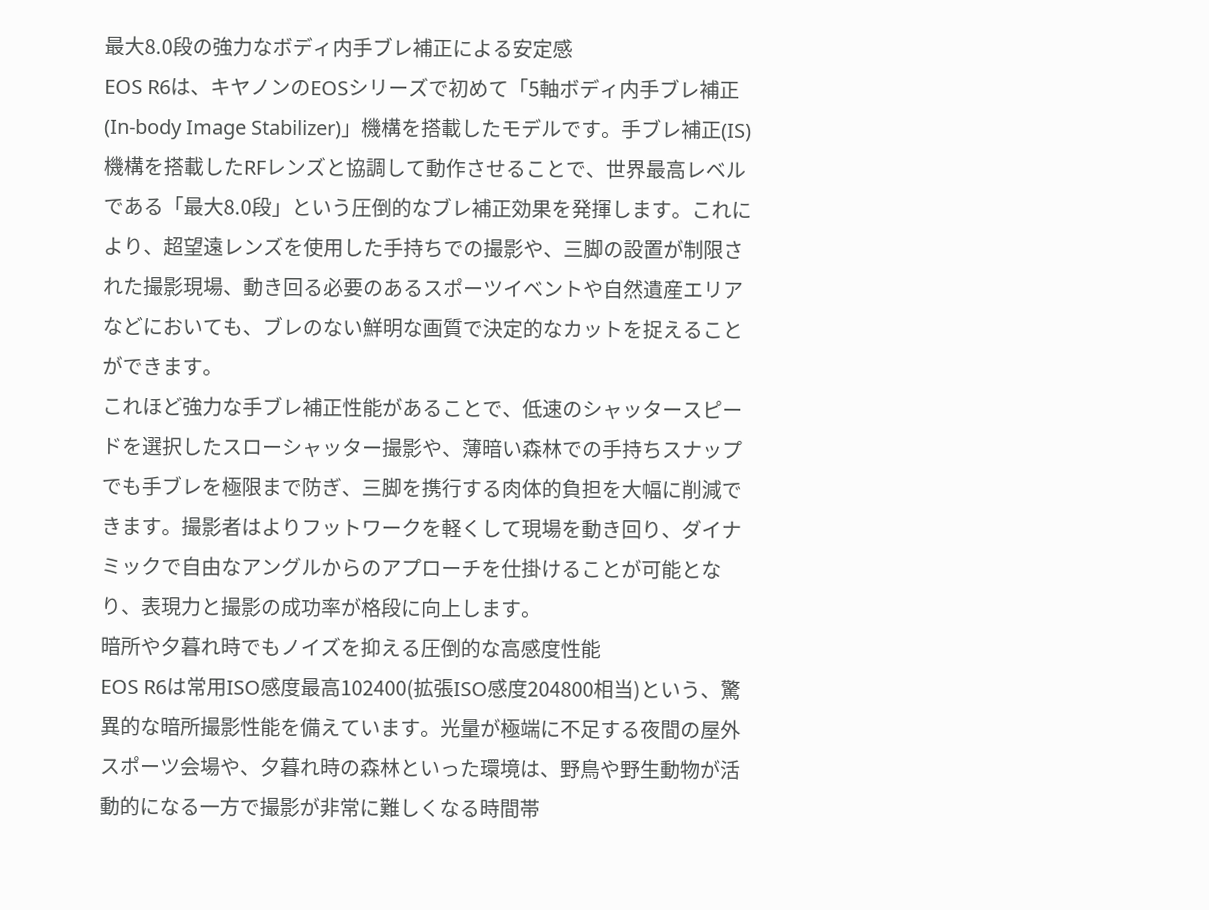最大8.0段の強力なボディ内手ブレ補正による安定感
EOS R6は、キヤノンのEOSシリーズで初めて「5軸ボディ内手ブレ補正(In-body Image Stabilizer)」機構を搭載したモデルです。手ブレ補正(IS)機構を搭載したRFレンズと協調して動作させることで、世界最高レベルである「最大8.0段」という圧倒的なブレ補正効果を発揮します。これにより、超望遠レンズを使用した手持ちでの撮影や、三脚の設置が制限された撮影現場、動き回る必要のあるスポーツイベントや自然遺産エリアなどにおいても、ブレのない鮮明な画質で決定的なカットを捉えることができます。
これほど強力な手ブレ補正性能があることで、低速のシャッタースピードを選択したスローシャッター撮影や、薄暗い森林での手持ちスナップでも手ブレを極限まで防ぎ、三脚を携行する肉体的負担を大幅に削減できます。撮影者はよりフットワークを軽くして現場を動き回り、ダイナミックで自由なアングルからのアプローチを仕掛けることが可能となり、表現力と撮影の成功率が格段に向上します。
暗所や夕暮れ時でもノイズを抑える圧倒的な高感度性能
EOS R6は常用ISO感度最高102400(拡張ISO感度204800相当)という、驚異的な暗所撮影性能を備えています。光量が極端に不足する夜間の屋外スポーツ会場や、夕暮れ時の森林といった環境は、野鳥や野生動物が活動的になる一方で撮影が非常に難しくなる時間帯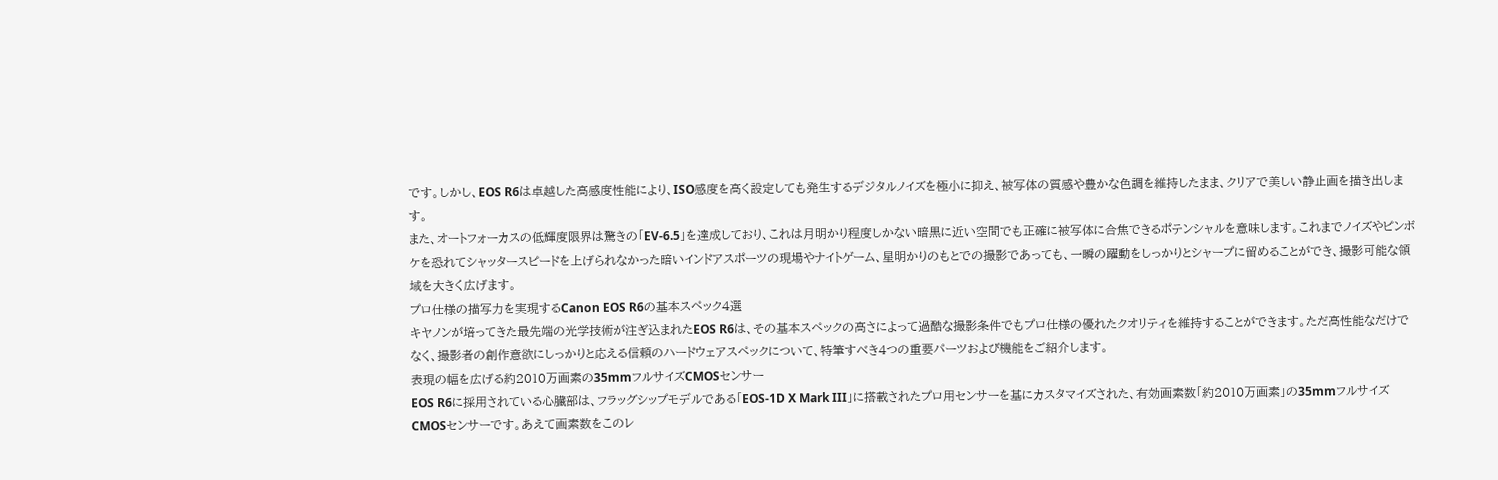です。しかし、EOS R6は卓越した高感度性能により、ISO感度を高く設定しても発生するデジタルノイズを極小に抑え、被写体の質感や豊かな色調を維持したまま、クリアで美しい静止画を描き出します。
また、オートフォーカスの低輝度限界は驚きの「EV-6.5」を達成しており、これは月明かり程度しかない暗黒に近い空間でも正確に被写体に合焦できるポテンシャルを意味します。これまでノイズやピンボケを恐れてシャッタースピードを上げられなかった暗いインドアスポーツの現場やナイトゲーム、星明かりのもとでの撮影であっても、一瞬の躍動をしっかりとシャープに留めることができ、撮影可能な領域を大きく広げます。
プロ仕様の描写力を実現するCanon EOS R6の基本スペック4選
キヤノンが培ってきた最先端の光学技術が注ぎ込まれたEOS R6は、その基本スペックの高さによって過酷な撮影条件でもプロ仕様の優れたクオリティを維持することができます。ただ高性能なだけでなく、撮影者の創作意欲にしっかりと応える信頼のハードウェアスペックについて、特筆すべき4つの重要パーツおよび機能をご紹介します。
表現の幅を広げる約2010万画素の35mmフルサイズCMOSセンサー
EOS R6に採用されている心臓部は、フラッグシップモデルである「EOS-1D X Mark III」に搭載されたプロ用センサーを基にカスタマイズされた、有効画素数「約2010万画素」の35mmフルサイズCMOSセンサーです。あえて画素数をこのレ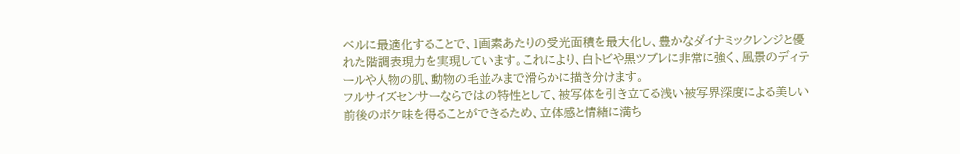ベルに最適化することで、1画素あたりの受光面積を最大化し、豊かなダイナミックレンジと優れた階調表現力を実現しています。これにより、白トビや黒ツブレに非常に強く、風景のディテールや人物の肌、動物の毛並みまで滑らかに描き分けます。
フルサイズセンサーならではの特性として、被写体を引き立てる浅い被写界深度による美しい前後のボケ味を得ることができるため、立体感と情緒に満ち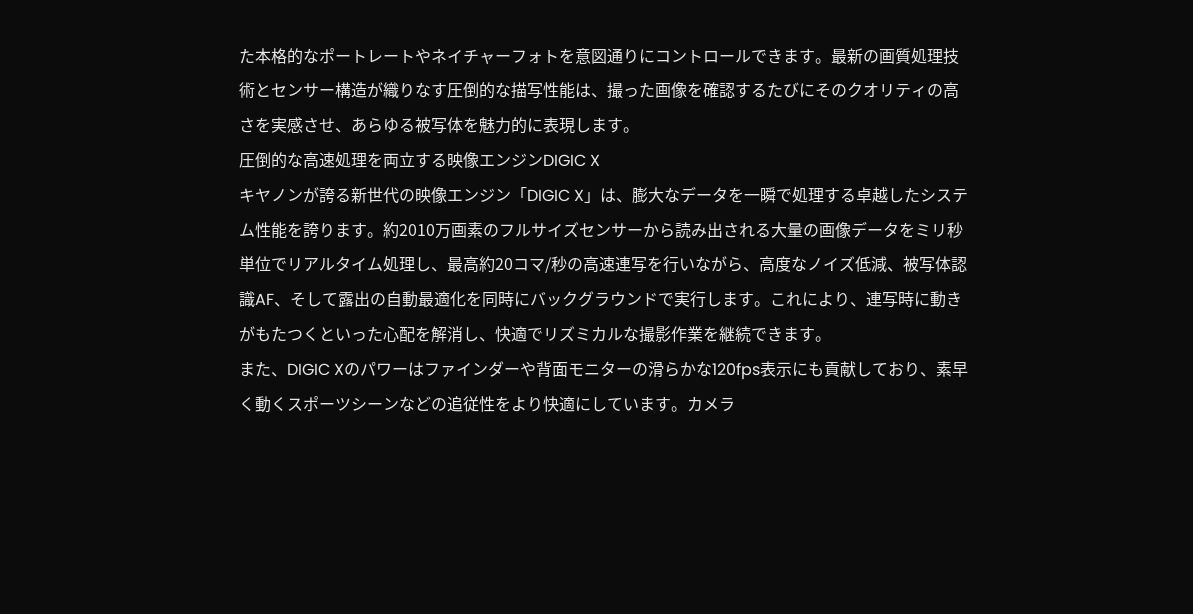た本格的なポートレートやネイチャーフォトを意図通りにコントロールできます。最新の画質処理技術とセンサー構造が織りなす圧倒的な描写性能は、撮った画像を確認するたびにそのクオリティの高さを実感させ、あらゆる被写体を魅力的に表現します。
圧倒的な高速処理を両立する映像エンジンDIGIC X
キヤノンが誇る新世代の映像エンジン「DIGIC X」は、膨大なデータを一瞬で処理する卓越したシステム性能を誇ります。約2010万画素のフルサイズセンサーから読み出される大量の画像データをミリ秒単位でリアルタイム処理し、最高約20コマ/秒の高速連写を行いながら、高度なノイズ低減、被写体認識AF、そして露出の自動最適化を同時にバックグラウンドで実行します。これにより、連写時に動きがもたつくといった心配を解消し、快適でリズミカルな撮影作業を継続できます。
また、DIGIC Xのパワーはファインダーや背面モニターの滑らかな120fps表示にも貢献しており、素早く動くスポーツシーンなどの追従性をより快適にしています。カメラ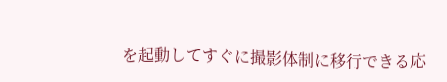を起動してすぐに撮影体制に移行できる応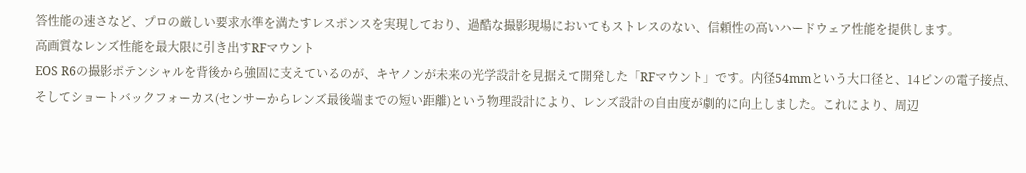答性能の速さなど、プロの厳しい要求水準を満たすレスポンスを実現しており、過酷な撮影現場においてもストレスのない、信頼性の高いハードウェア性能を提供します。
高画質なレンズ性能を最大限に引き出すRFマウント
EOS R6の撮影ポテンシャルを背後から強固に支えているのが、キヤノンが未来の光学設計を見据えて開発した「RFマウント」です。内径54mmという大口径と、14ピンの電子接点、そしてショートバックフォーカス(センサーからレンズ最後端までの短い距離)という物理設計により、レンズ設計の自由度が劇的に向上しました。これにより、周辺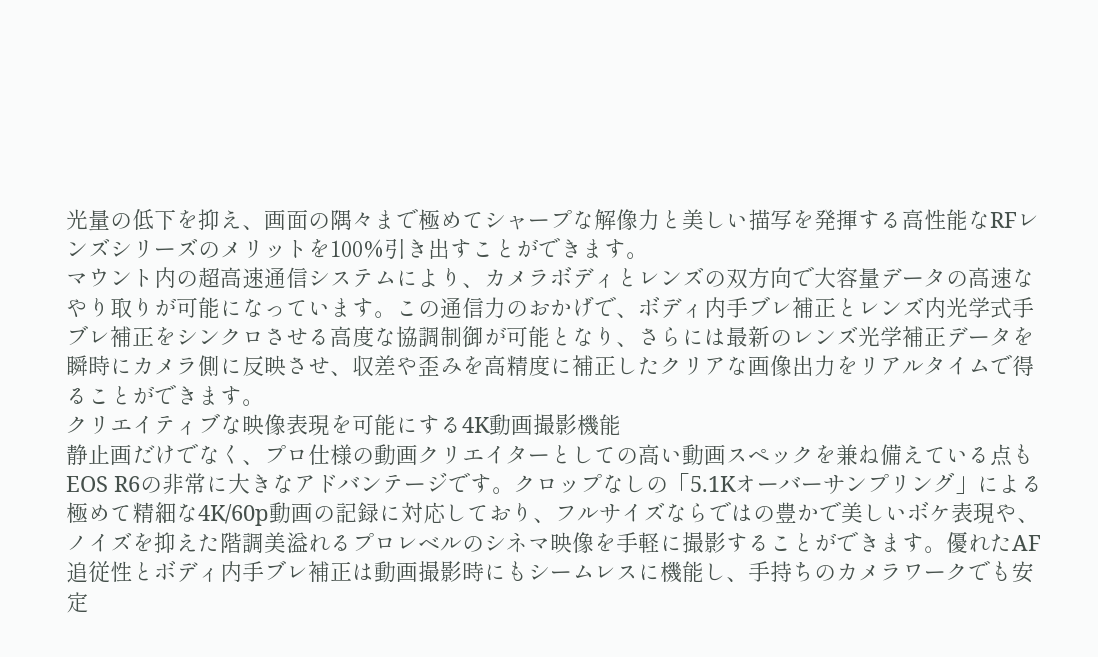光量の低下を抑え、画面の隅々まで極めてシャープな解像力と美しい描写を発揮する高性能なRFレンズシリーズのメリットを100%引き出すことができます。
マウント内の超高速通信システムにより、カメラボディとレンズの双方向で大容量データの高速なやり取りが可能になっています。この通信力のおかげで、ボディ内手ブレ補正とレンズ内光学式手ブレ補正をシンクロさせる高度な協調制御が可能となり、さらには最新のレンズ光学補正データを瞬時にカメラ側に反映させ、収差や歪みを高精度に補正したクリアな画像出力をリアルタイムで得ることができます。
クリエイティブな映像表現を可能にする4K動画撮影機能
静止画だけでなく、プロ仕様の動画クリエイターとしての高い動画スペックを兼ね備えている点もEOS R6の非常に大きなアドバンテージです。クロップなしの「5.1Kオーバーサンプリング」による極めて精細な4K/60p動画の記録に対応しており、フルサイズならではの豊かで美しいボケ表現や、ノイズを抑えた階調美溢れるプロレベルのシネマ映像を手軽に撮影することができます。優れたAF追従性とボディ内手ブレ補正は動画撮影時にもシームレスに機能し、手持ちのカメラワークでも安定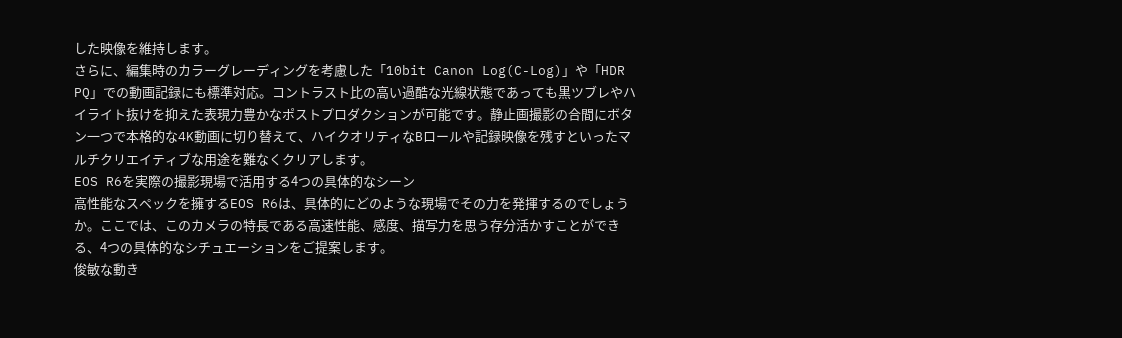した映像を維持します。
さらに、編集時のカラーグレーディングを考慮した「10bit Canon Log(C-Log)」や「HDR PQ」での動画記録にも標準対応。コントラスト比の高い過酷な光線状態であっても黒ツブレやハイライト抜けを抑えた表現力豊かなポストプロダクションが可能です。静止画撮影の合間にボタン一つで本格的な4K動画に切り替えて、ハイクオリティなBロールや記録映像を残すといったマルチクリエイティブな用途を難なくクリアします。
EOS R6を実際の撮影現場で活用する4つの具体的なシーン
高性能なスペックを擁するEOS R6は、具体的にどのような現場でその力を発揮するのでしょうか。ここでは、このカメラの特長である高速性能、感度、描写力を思う存分活かすことができる、4つの具体的なシチュエーションをご提案します。
俊敏な動き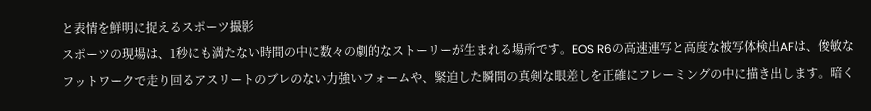と表情を鮮明に捉えるスポーツ撮影
スポーツの現場は、1秒にも満たない時間の中に数々の劇的なストーリーが生まれる場所です。EOS R6の高速連写と高度な被写体検出AFは、俊敏なフットワークで走り回るアスリートのブレのない力強いフォームや、緊迫した瞬間の真剣な眼差しを正確にフレーミングの中に描き出します。暗く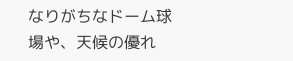なりがちなドーム球場や、天候の優れ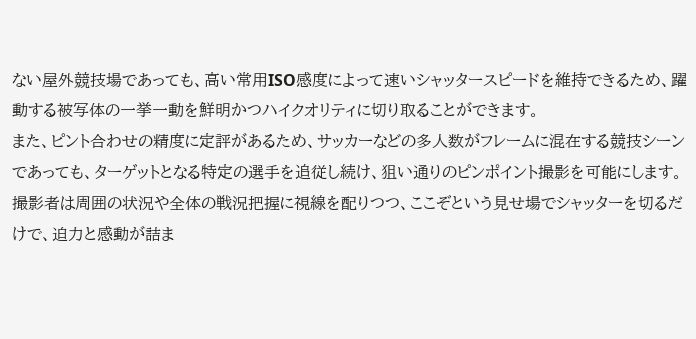ない屋外競技場であっても、高い常用ISO感度によって速いシャッタースピードを維持できるため、躍動する被写体の一挙一動を鮮明かつハイクオリティに切り取ることができます。
また、ピント合わせの精度に定評があるため、サッカーなどの多人数がフレームに混在する競技シーンであっても、ターゲットとなる特定の選手を追従し続け、狙い通りのピンポイント撮影を可能にします。撮影者は周囲の状況や全体の戦況把握に視線を配りつつ、ここぞという見せ場でシャッターを切るだけで、迫力と感動が詰ま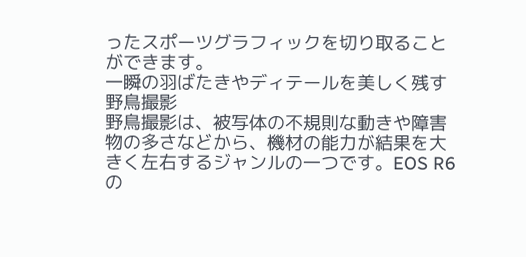ったスポーツグラフィックを切り取ることができます。
一瞬の羽ばたきやディテールを美しく残す野鳥撮影
野鳥撮影は、被写体の不規則な動きや障害物の多さなどから、機材の能力が結果を大きく左右するジャンルの一つです。EOS R6の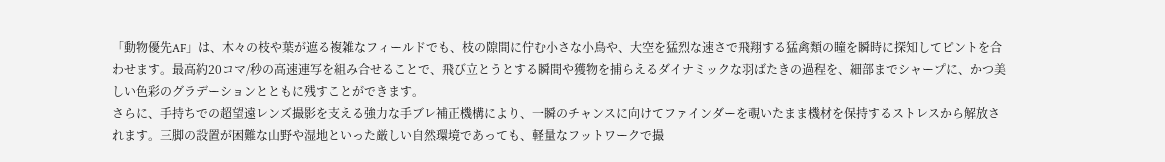「動物優先AF」は、木々の枝や葉が遮る複雑なフィールドでも、枝の隙間に佇む小さな小鳥や、大空を猛烈な速さで飛翔する猛禽類の瞳を瞬時に探知してピントを合わせます。最高約20コマ/秒の高速連写を組み合せることで、飛び立とうとする瞬間や獲物を捕らえるダイナミックな羽ばたきの過程を、細部までシャープに、かつ美しい色彩のグラデーションとともに残すことができます。
さらに、手持ちでの超望遠レンズ撮影を支える強力な手ブレ補正機構により、一瞬のチャンスに向けてファインダーを覗いたまま機材を保持するストレスから解放されます。三脚の設置が困難な山野や湿地といった厳しい自然環境であっても、軽量なフットワークで撮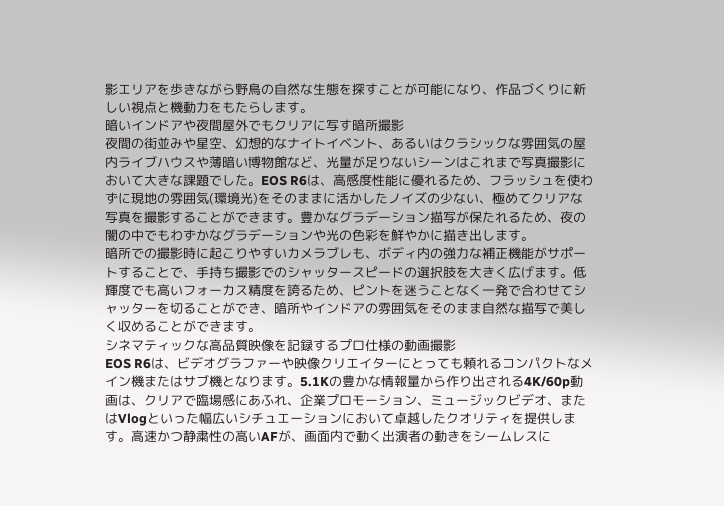影エリアを歩きながら野鳥の自然な生態を探すことが可能になり、作品づくりに新しい視点と機動力をもたらします。
暗いインドアや夜間屋外でもクリアに写す暗所撮影
夜間の街並みや星空、幻想的なナイトイベント、あるいはクラシックな雰囲気の屋内ライブハウスや薄暗い博物館など、光量が足りないシーンはこれまで写真撮影において大きな課題でした。EOS R6は、高感度性能に優れるため、フラッシュを使わずに現地の雰囲気(環境光)をそのままに活かしたノイズの少ない、極めてクリアな写真を撮影することができます。豊かなグラデーション描写が保たれるため、夜の闇の中でもわずかなグラデーションや光の色彩を鮮やかに描き出します。
暗所での撮影時に起こりやすいカメラブレも、ボディ内の強力な補正機能がサポートすることで、手持ち撮影でのシャッタースピードの選択肢を大きく広げます。低輝度でも高いフォーカス精度を誇るため、ピントを迷うことなく一発で合わせてシャッターを切ることができ、暗所やインドアの雰囲気をそのまま自然な描写で美しく収めることができます。
シネマティックな高品質映像を記録するプロ仕様の動画撮影
EOS R6は、ビデオグラファーや映像クリエイターにとっても頼れるコンパクトなメイン機またはサブ機となります。5.1Kの豊かな情報量から作り出される4K/60p動画は、クリアで臨場感にあふれ、企業プロモーション、ミュージックビデオ、またはVlogといった幅広いシチュエーションにおいて卓越したクオリティを提供します。高速かつ静粛性の高いAFが、画面内で動く出演者の動きをシームレスに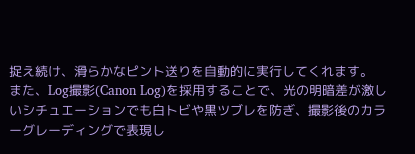捉え続け、滑らかなピント送りを自動的に実行してくれます。
また、Log撮影(Canon Log)を採用することで、光の明暗差が激しいシチュエーションでも白トビや黒ツブレを防ぎ、撮影後のカラーグレーディングで表現し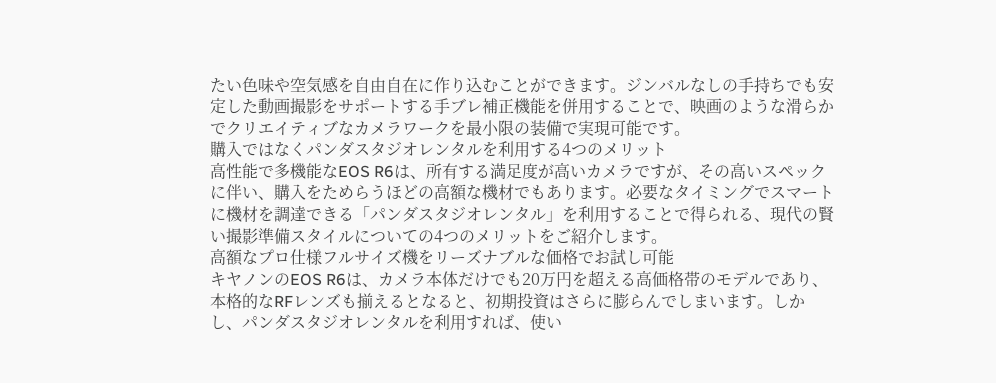たい色味や空気感を自由自在に作り込むことができます。ジンバルなしの手持ちでも安定した動画撮影をサポートする手ブレ補正機能を併用することで、映画のような滑らかでクリエイティブなカメラワークを最小限の装備で実現可能です。
購入ではなくパンダスタジオレンタルを利用する4つのメリット
高性能で多機能なEOS R6は、所有する満足度が高いカメラですが、その高いスペックに伴い、購入をためらうほどの高額な機材でもあります。必要なタイミングでスマートに機材を調達できる「パンダスタジオレンタル」を利用することで得られる、現代の賢い撮影準備スタイルについての4つのメリットをご紹介します。
高額なプロ仕様フルサイズ機をリーズナブルな価格でお試し可能
キヤノンのEOS R6は、カメラ本体だけでも20万円を超える高価格帯のモデルであり、本格的なRFレンズも揃えるとなると、初期投資はさらに膨らんでしまいます。しかし、パンダスタジオレンタルを利用すれば、使い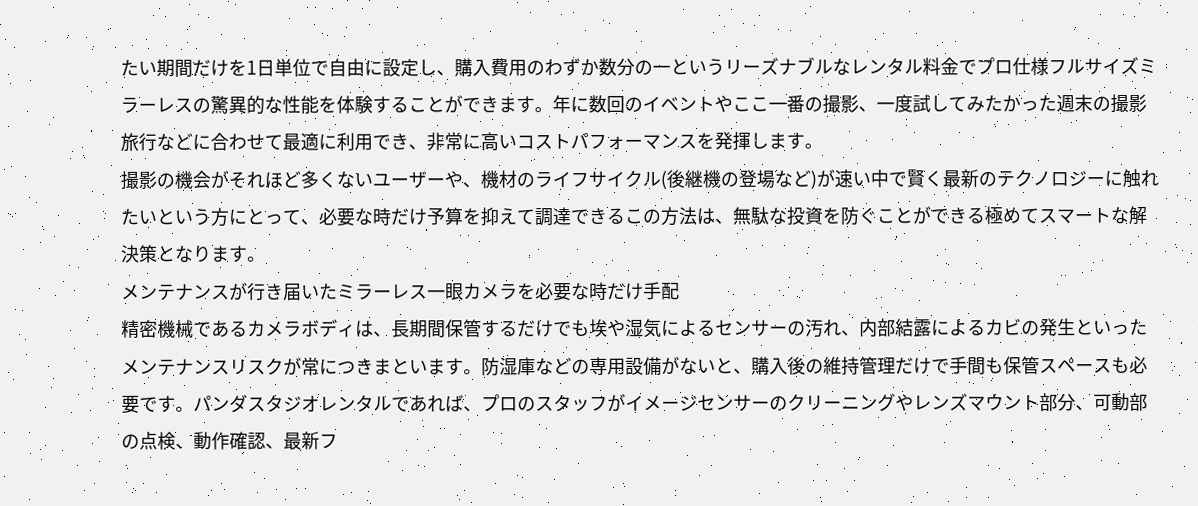たい期間だけを1日単位で自由に設定し、購入費用のわずか数分の一というリーズナブルなレンタル料金でプロ仕様フルサイズミラーレスの驚異的な性能を体験することができます。年に数回のイベントやここ一番の撮影、一度試してみたかった週末の撮影旅行などに合わせて最適に利用でき、非常に高いコストパフォーマンスを発揮します。
撮影の機会がそれほど多くないユーザーや、機材のライフサイクル(後継機の登場など)が速い中で賢く最新のテクノロジーに触れたいという方にとって、必要な時だけ予算を抑えて調達できるこの方法は、無駄な投資を防ぐことができる極めてスマートな解決策となります。
メンテナンスが行き届いたミラーレス一眼カメラを必要な時だけ手配
精密機械であるカメラボディは、長期間保管するだけでも埃や湿気によるセンサーの汚れ、内部結露によるカビの発生といったメンテナンスリスクが常につきまといます。防湿庫などの専用設備がないと、購入後の維持管理だけで手間も保管スペースも必要です。パンダスタジオレンタルであれば、プロのスタッフがイメージセンサーのクリーニングやレンズマウント部分、可動部の点検、動作確認、最新フ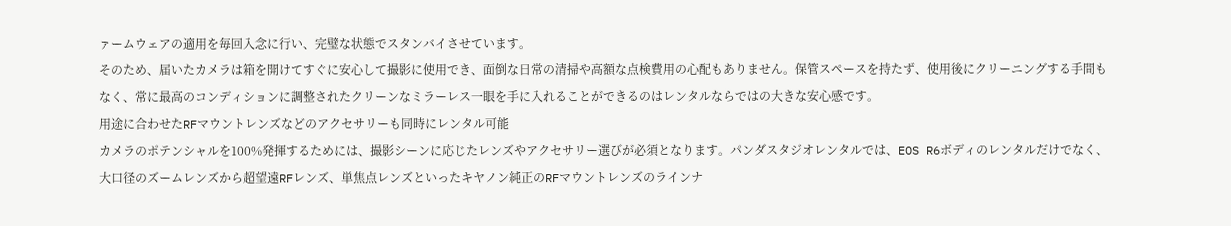ァームウェアの適用を毎回入念に行い、完璧な状態でスタンバイさせています。
そのため、届いたカメラは箱を開けてすぐに安心して撮影に使用でき、面倒な日常の清掃や高額な点検費用の心配もありません。保管スペースを持たず、使用後にクリーニングする手間もなく、常に最高のコンディションに調整されたクリーンなミラーレス一眼を手に入れることができるのはレンタルならではの大きな安心感です。
用途に合わせたRFマウントレンズなどのアクセサリーも同時にレンタル可能
カメラのポテンシャルを100%発揮するためには、撮影シーンに応じたレンズやアクセサリー選びが必須となります。パンダスタジオレンタルでは、EOS R6ボディのレンタルだけでなく、大口径のズームレンズから超望遠RFレンズ、単焦点レンズといったキヤノン純正のRFマウントレンズのラインナ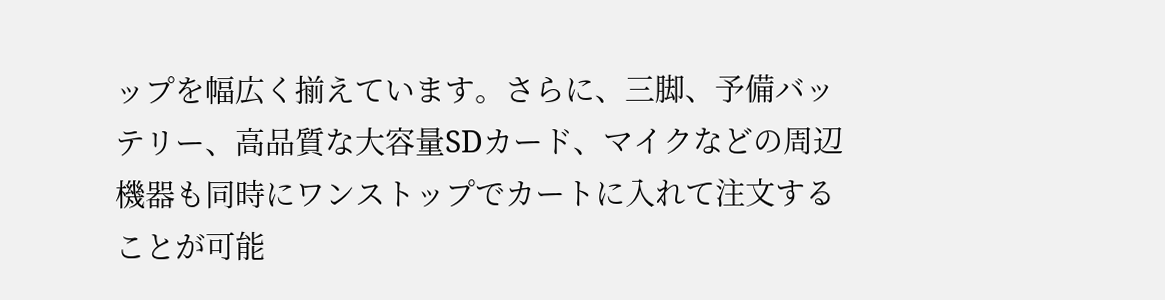ップを幅広く揃えています。さらに、三脚、予備バッテリー、高品質な大容量SDカード、マイクなどの周辺機器も同時にワンストップでカートに入れて注文することが可能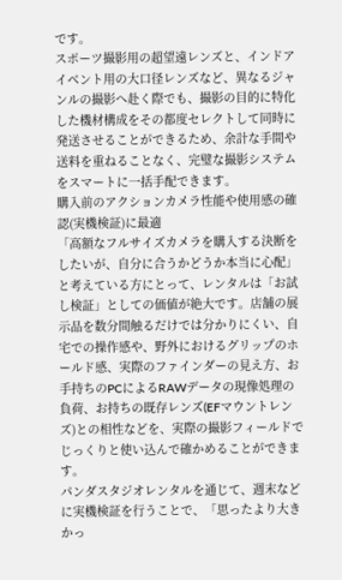です。
スポーツ撮影用の超望遠レンズと、インドアイベント用の大口径レンズなど、異なるジャンルの撮影へ赴く際でも、撮影の目的に特化した機材構成をその都度セレクトして同時に発送させることができるため、余計な手間や送料を重ねることなく、完璧な撮影システムをスマートに一括手配できます。
購入前のアクションカメラ性能や使用感の確認(実機検証)に最適
「高額なフルサイズカメラを購入する決断をしたいが、自分に合うかどうか本当に心配」と考えている方にとって、レンタルは「お試し検証」としての価値が絶大です。店舗の展示品を数分間触るだけでは分かりにくい、自宅での操作感や、野外におけるグリップのホールド感、実際のファインダーの見え方、お手持ちのPCによるRAWデータの現像処理の負荷、お持ちの既存レンズ(EFマウントレンズ)との相性などを、実際の撮影フィールドでじっくりと使い込んで確かめることができます。
パンダスタジオレンタルを通じて、週末などに実機検証を行うことで、「思ったより大きかっ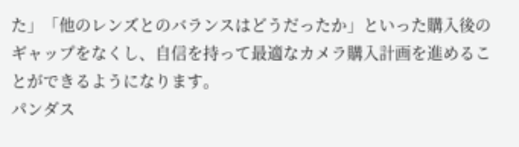た」「他のレンズとのバランスはどうだったか」といった購入後のギャップをなくし、自信を持って最適なカメラ購入計画を進めることができるようになります。
パンダス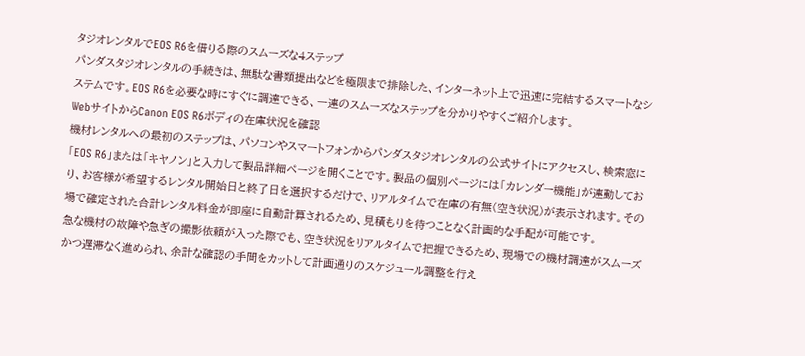タジオレンタルでEOS R6を借りる際のスムーズな4ステップ
パンダスタジオレンタルの手続きは、無駄な書類提出などを極限まで排除した、インターネット上で迅速に完結するスマートなシステムです。EOS R6を必要な時にすぐに調達できる、一連のスムーズなステップを分かりやすくご紹介します。
WebサイトからCanon EOS R6ボディの在庫状況を確認
機材レンタルへの最初のステップは、パソコンやスマートフォンからパンダスタジオレンタルの公式サイトにアクセスし、検索窓に「EOS R6」または「キヤノン」と入力して製品詳細ページを開くことです。製品の個別ページには「カレンダー機能」が連動しており、お客様が希望するレンタル開始日と終了日を選択するだけで、リアルタイムで在庫の有無(空き状況)が表示されます。その場で確定された合計レンタル料金が即座に自動計算されるため、見積もりを待つことなく計画的な手配が可能です。
急な機材の故障や急ぎの撮影依頼が入った際でも、空き状況をリアルタイムで把握できるため、現場での機材調達がスムーズかつ遅滞なく進められ、余計な確認の手間をカットして計画通りのスケジュール調整を行え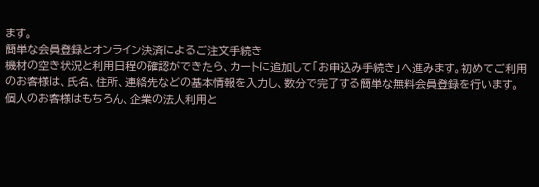ます。
簡単な会員登録とオンライン決済によるご注文手続き
機材の空き状況と利用日程の確認ができたら、カートに追加して「お申込み手続き」へ進みます。初めてご利用のお客様は、氏名、住所、連絡先などの基本情報を入力し、数分で完了する簡単な無料会員登録を行います。個人のお客様はもちろん、企業の法人利用と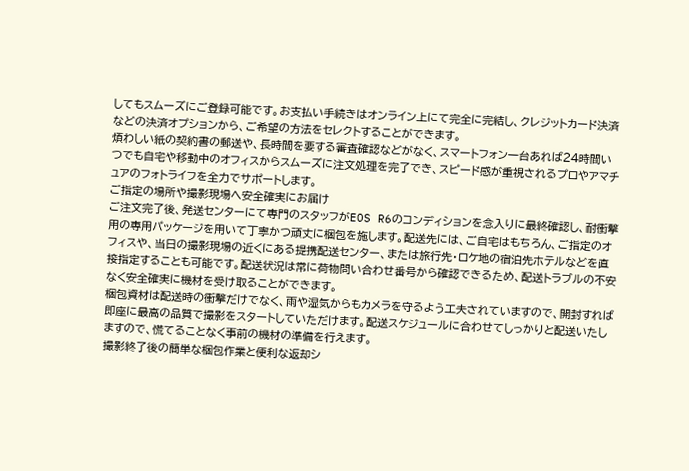してもスムーズにご登録可能です。お支払い手続きはオンライン上にて完全に完結し、クレジットカード決済などの決済オプションから、ご希望の方法をセレクトすることができます。
煩わしい紙の契約書の郵送や、長時間を要する審査確認などがなく、スマートフォン一台あれば24時間いつでも自宅や移動中のオフィスからスムーズに注文処理を完了でき、スピード感が重視されるプロやアマチュアのフォトライフを全力でサポートします。
ご指定の場所や撮影現場へ安全確実にお届け
ご注文完了後、発送センターにて専門のスタッフがEOS R6のコンディションを念入りに最終確認し、耐衝撃用の専用パッケージを用いて丁寧かつ頑丈に梱包を施します。配送先には、ご自宅はもちろん、ご指定のオフィスや、当日の撮影現場の近くにある提携配送センター、または旅行先・ロケ地の宿泊先ホテルなどを直接指定することも可能です。配送状況は常に荷物問い合わせ番号から確認できるため、配送トラブルの不安なく安全確実に機材を受け取ることができます。
梱包資材は配送時の衝撃だけでなく、雨や湿気からもカメラを守るよう工夫されていますので、開封すれば即座に最高の品質で撮影をスタートしていただけます。配送スケジュールに合わせてしっかりと配送いたしますので、慌てることなく事前の機材の準備を行えます。
撮影終了後の簡単な梱包作業と便利な返却シ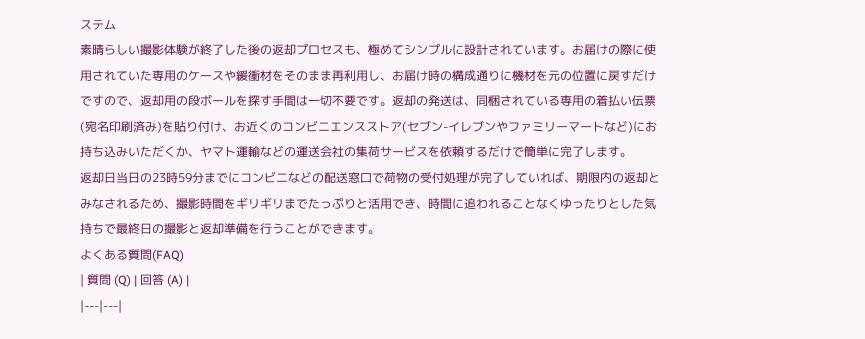ステム
素晴らしい撮影体験が終了した後の返却プロセスも、極めてシンプルに設計されています。お届けの際に使用されていた専用のケースや緩衝材をそのまま再利用し、お届け時の構成通りに機材を元の位置に戻すだけですので、返却用の段ボールを探す手間は一切不要です。返却の発送は、同梱されている専用の着払い伝票(宛名印刷済み)を貼り付け、お近くのコンビニエンスストア(セブン-イレブンやファミリーマートなど)にお持ち込みいただくか、ヤマト運輸などの運送会社の集荷サービスを依頼するだけで簡単に完了します。
返却日当日の23時59分までにコンビニなどの配送窓口で荷物の受付処理が完了していれば、期限内の返却とみなされるため、撮影時間をギリギリまでたっぷりと活用でき、時間に追われることなくゆったりとした気持ちで最終日の撮影と返却準備を行うことができます。
よくある質問(FAQ)
| 質問 (Q) | 回答 (A) |
|---|---|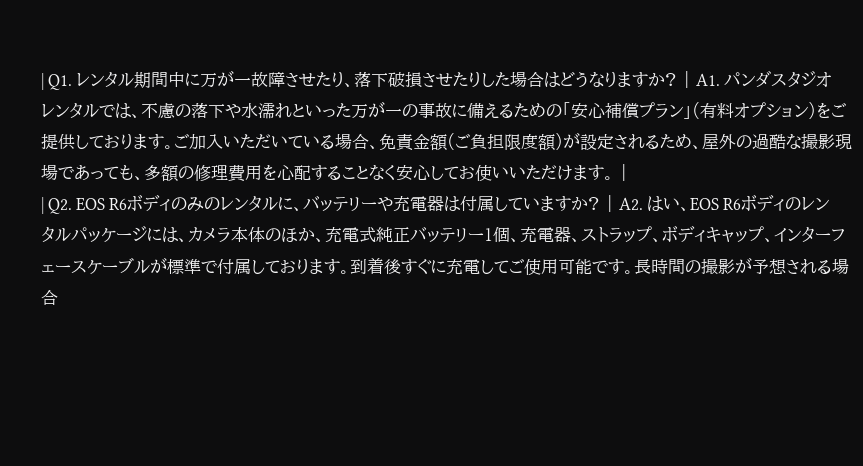| Q1. レンタル期間中に万が一故障させたり、落下破損させたりした場合はどうなりますか? | A1. パンダスタジオレンタルでは、不慮の落下や水濡れといった万が一の事故に備えるための「安心補償プラン」(有料オプション)をご提供しております。ご加入いただいている場合、免責金額(ご負担限度額)が設定されるため、屋外の過酷な撮影現場であっても、多額の修理費用を心配することなく安心してお使いいただけます。 |
| Q2. EOS R6ボディのみのレンタルに、バッテリーや充電器は付属していますか? | A2. はい、EOS R6ボディのレンタルパッケージには、カメラ本体のほか、充電式純正バッテリー1個、充電器、ストラップ、ボディキャップ、インターフェースケーブルが標準で付属しております。到着後すぐに充電してご使用可能です。長時間の撮影が予想される場合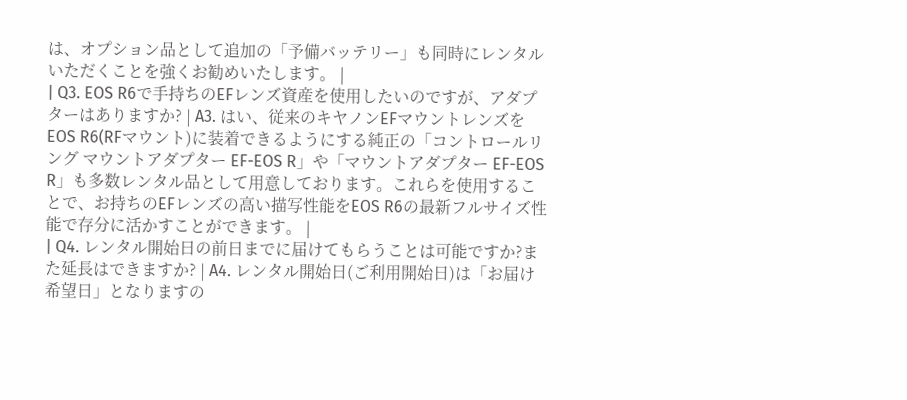は、オプション品として追加の「予備バッテリー」も同時にレンタルいただくことを強くお勧めいたします。 |
| Q3. EOS R6で手持ちのEFレンズ資産を使用したいのですが、アダプターはありますか? | A3. はい、従来のキヤノンEFマウントレンズをEOS R6(RFマウント)に装着できるようにする純正の「コントロールリング マウントアダプター EF-EOS R」や「マウントアダプター EF-EOS R」も多数レンタル品として用意しております。これらを使用することで、お持ちのEFレンズの高い描写性能をEOS R6の最新フルサイズ性能で存分に活かすことができます。 |
| Q4. レンタル開始日の前日までに届けてもらうことは可能ですか?また延長はできますか? | A4. レンタル開始日(ご利用開始日)は「お届け希望日」となりますの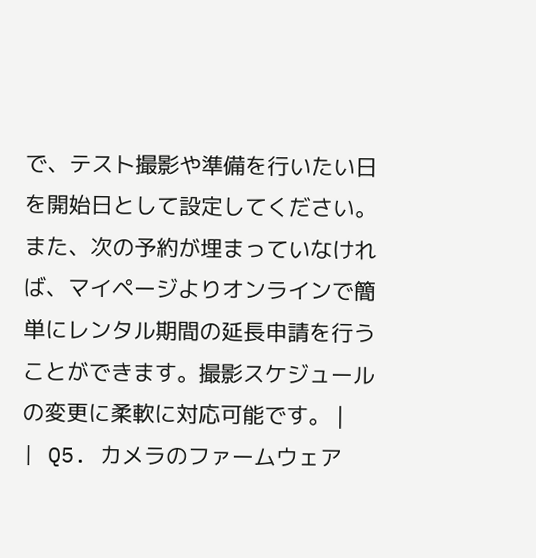で、テスト撮影や準備を行いたい日を開始日として設定してください。また、次の予約が埋まっていなければ、マイページよりオンラインで簡単にレンタル期間の延長申請を行うことができます。撮影スケジュールの変更に柔軟に対応可能です。 |
| Q5. カメラのファームウェア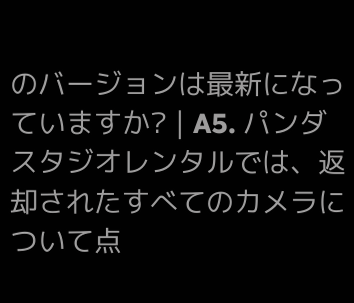のバージョンは最新になっていますか? | A5. パンダスタジオレンタルでは、返却されたすべてのカメラについて点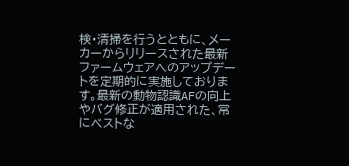検・清掃を行うとともに、メーカーからリリースされた最新ファームウェアへのアップデートを定期的に実施しております。最新の動物認識AFの向上やバグ修正が適用された、常にベストな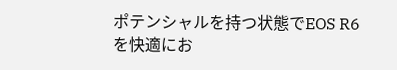ポテンシャルを持つ状態でEOS R6を快適にお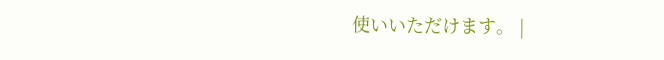使いいただけます。 |